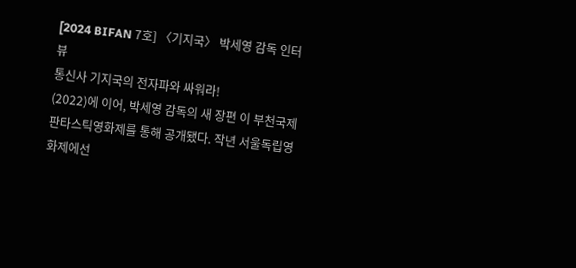[2024 BIFAN 7호] 〈기지국〉 박세영 감독 인터뷰
통신사 기지국의 전자파와 싸워라!
(2022)에 이어, 박세영 감독의 새 장편 이 부천국제판타스틱영화제를 통해 공개됐다. 작년 서울독립영화제에선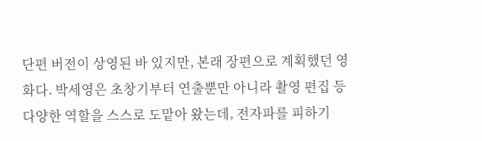단편 버전이 상영된 바 있지만, 본래 장편으로 계획했던 영화다. 박세영은 초창기부터 연출뿐만 아니라 촬영 편집 등 다양한 역할을 스스로 도맡아 왔는데, 전자파를 피하기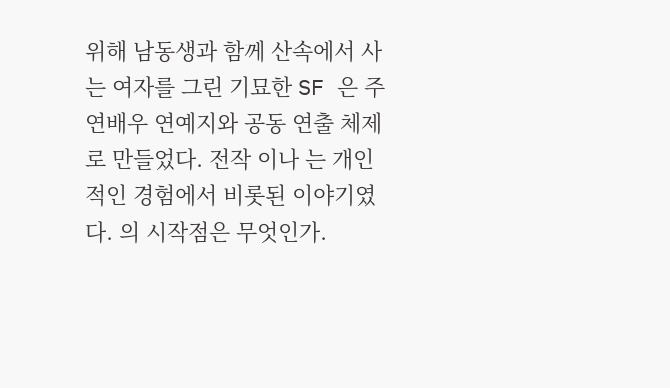위해 남동생과 함께 산속에서 사는 여자를 그린 기묘한 SF 은 주연배우 연예지와 공동 연출 체제로 만들었다. 전작 이나 는 개인적인 경험에서 비롯된 이야기였다. 의 시작점은 무엇인가.